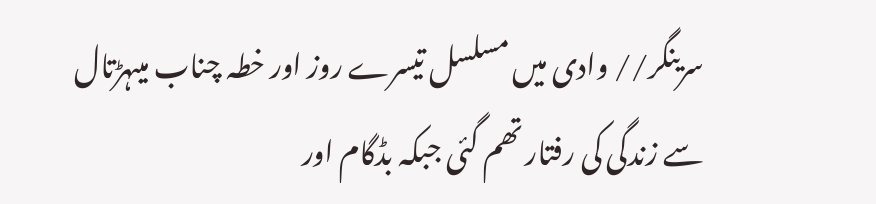سرینگر// وادی میں مسلسل تیسرے روز اور خطہ چناب میںہڑتال سے زندگی کی رفتار تھم گئی جبکہ بڈگام اور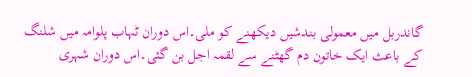گاندربل میں معمولی بندشیں دیکھنے کو ملی۔اس دوران ٹہاب پلوامہ میں شلنگ کے باعث ایک خاتون دم گھٹنے سے لقمہ اجل بن گئی۔اس دوران شہری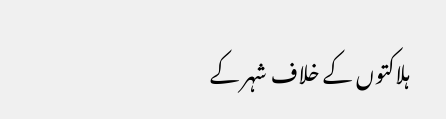ہلاکتوں کے خلاف شہر کے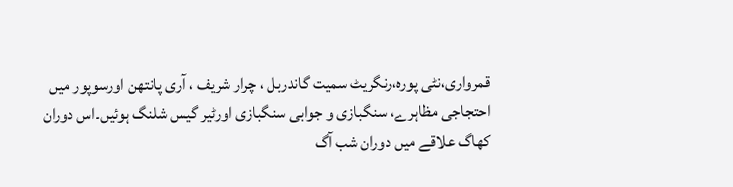قمرواری،نٹی پورہ،رنگریٹ سمیت گاندربل ، چرار شریف ، آری پانتھن اورسوپور میں احتجاجی مظاہرے، سنگبازی و جوابی سنگبازی اورٹیر گیس شلنگ ہوئیں۔اس دوران کھاگ علاقے میں دوران شب آگ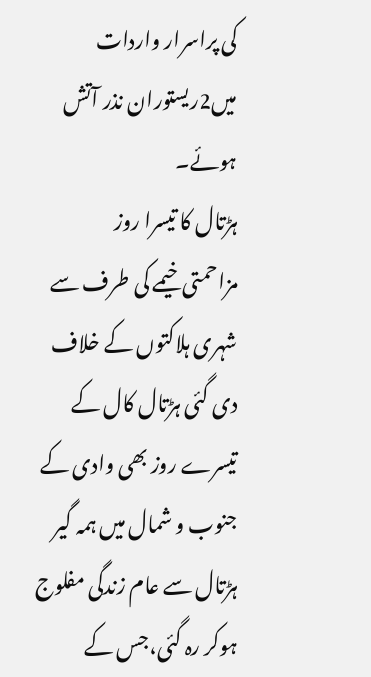کی پراسرار واردات میں2ریستوران نذر آتش ہوئے۔
ہڑتال کا تیسرا روز
مزاحمتی خیمے کی طرف سے شہری ہلاکتوں کے خلاف دی گئی ہڑتال کال کے تیسرے روز بھی وادی کے جنوب و شمال میں ہمہ گیر ہڑتال سے عام زندگی مفلوج ہوکر رہ گئی،جس کے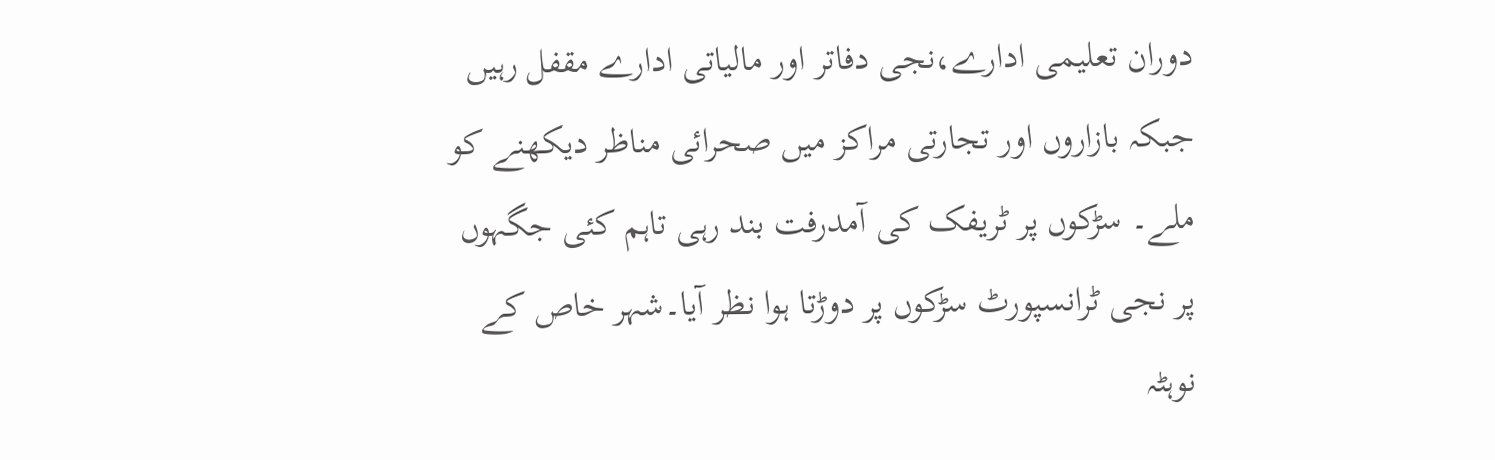دوران تعلیمی ادارے،نجی دفاتر اور مالیاتی ادارے مقفل رہیں جبکہ بازاروں اور تجارتی مراکز میں صحرائی مناظر دیکھنے کو ملے۔ سڑکوں پر ٹریفک کی آمدرفت بند رہی تاہم کئی جگہوں پر نجی ٹرانسپورٹ سڑکوں پر دوڑتا ہوا نظر آیا۔شہر خاص کے نوہٹہ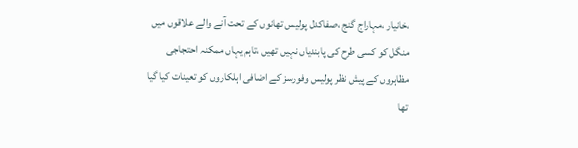،خانیار ،مہاراج گنج ،صفاکدل پولیس تھانوں کے تحت آنے والے علاقوں میں منگل کو کسی طرح کی پابندیاں نہیں تھیں ،تاہم یہاں ممکنہ احتجاجی مظاہروں کے پیش نظر پولیس وفورسز کے اضافی اہلکاروں کو تعینات کیا گیا تھا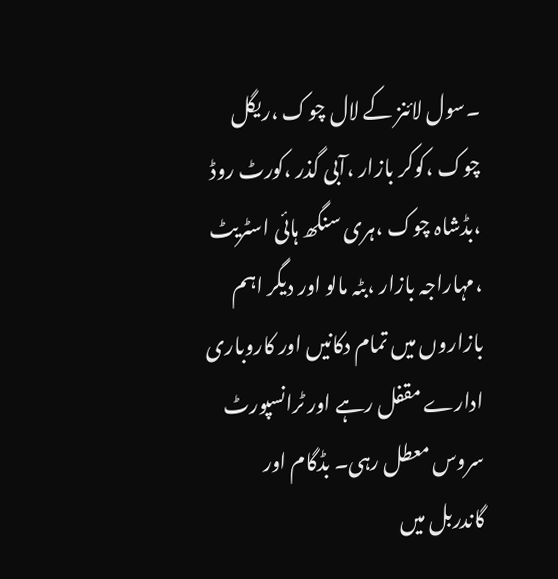۔سول لائنز کے لال چوک ،ریگل چوک ،کوکر بازار ،آبی گذر ،کورٹ روڈ ،بڈشاہ چوک ،ہری سنگھ ہائی اسٹریٹ ،مہاراجہ بازار ،بٹہ مالو اور دیگر اہم بازاروں میں تمام دکانیں اور کاروباری ادارے مقفل رہے اور ٹرانسپورٹ سروس معطل رہی۔ بڈگام اور گاندربل میں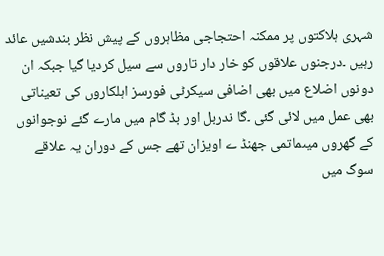شہری ہلاکتوں پر ممکنہ احتجاجی مظاہروں کے پیش نظر بندشیں عائد رہیں ۔درجنوں علاقوں کو خار دار تاروں سے سیل کردیا گیا جبکہ ان دونوں اضلاع میں بھی اضافی سیکرٹی فورسز اہلکاروں کی تعیناتی بھی عمل میں لائی گئی ۔گا ندربل اور بڈ گام میں مارے گئے نوجوانوں کے گھروں میںماتمی جھنڈ ے اویزان تھے جس کے دوران یہ علاقے سوگ میں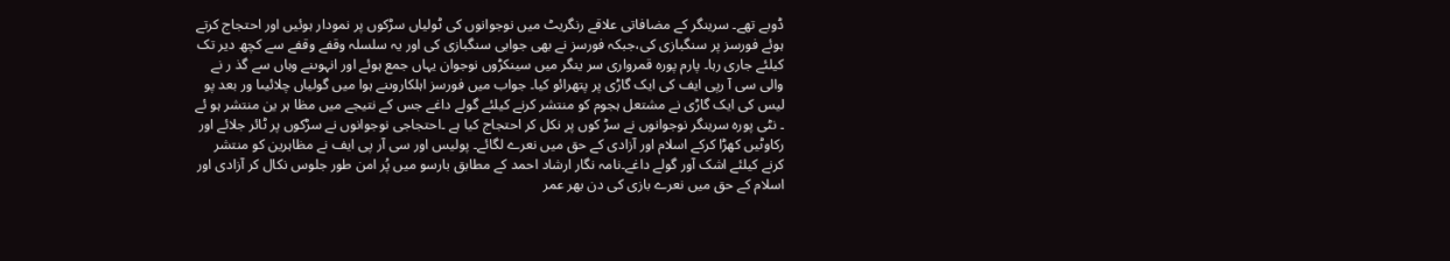ڈوبے تھے۔ سرینگر کے مضافاتی علاقے رنگریٹ میں نوجوانوں کی ٹولیاں سڑکوں پر نمودار ہوئیں اور احتجاج کرتے ہوئے فورسز پر سنگبازی کی،جبکہ فورسز نے بھی جوابی سنگبازی کی اور یہ سلسلہ وقفے وقفے سے کچھ دیر تک کیلئے جاری رہا۔ پارم پورہ قمرواری سر ینگر میں سینکڑوں نوجوان یہاں جمع ہوئے اور انہوںنے وہاں سے گذ ر نے والی سی آ رپی ایف کی ایک گاڑی پر پتھرائو کیا۔ جواب میں فورسز اہلکاروںنے ہوا میں گولیاں چلائیںا ور بعد پو لیس کی ایک گاڑی نے مشتعل ہجوم کو منتشر کرنے کیلئے گولے داغے جس کے نتیجے میں مظا ہر ین منتشر ہو ئے ۔ نٹی پورہ سرینگر نوجوانوں نے سڑ کوں پر نکل کر احتجاج کیا ہے ۔احتجاجی نوجوانوں نے سڑکوں پر ٹائر جلائے اور رکاوٹیں کھڑا کرکے اسلام اور آزادی کے حق میں نعرے لگائے۔ پولیس اور سی آر پی ایف نے مظاہرین کو منتشر کرنے کیلئے اشک آور گولے داغے۔نامہ نگار ارشاد احمد کے مطابق بارسو میں پُر امن طور جلوس نکال کر آزادی اور اسلام کے حق میں نعرے بازی کی دن بھر عمر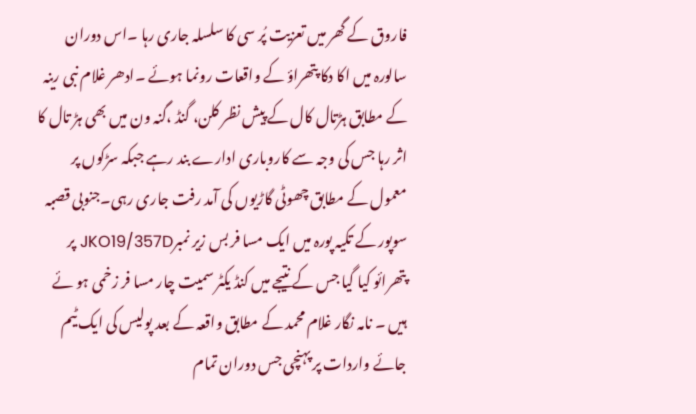فاروق کے گھر میں تعزیت پُر سی کا سلسلہ جاری رہا ۔اس دوران سالورہ میں اکا دکا پتھراؤ کے واقعات رونما ہوئے ۔ادھر غلام نبی رینہ کے مطابق ہڑتال کال کے پیش نظر کلن، گنڈ ،گنہ ون میں بھی ہڑ تال کا اثر رہا جس کی وجہ سے کاروباری ادارے بند رہے جبکہ سڑکوں پر معمول کے مطابق چھوٹی گاڑیوں کی آمد رفت جاری رہی۔جنوبی قصبہ سوپور کے تکیہ پورہ میں ایک مسا فر بس زیر نمبرJKO19/357D پر پتھرائو کیا گیا جس کے نتیجے میں کنڈ یکٹر سمیت چار مسا فر زخمی ہو ئے ہیں ۔ نامہ نگار غلام محمد کے مطابق واقعہ کے بعد پولیس کی ایک ٹیم جائے واردات پر پہنچی جس دوران تمام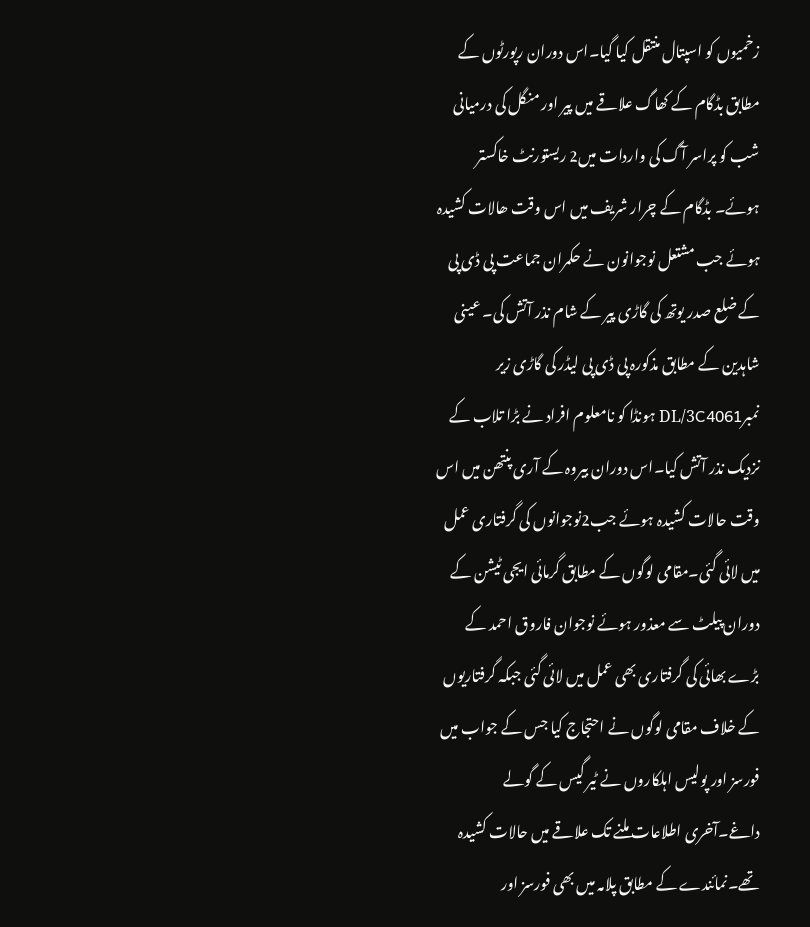زخمیوں کو اسپتال منتقل کیا گیا۔اس دوران رپورٹوں کے مطابق بڈگام کے کھاگ علاقے میں پیر اور منگل کی درمیانی شب کو پراسر آگ کی واردات میں2 ریستورنٹ خاکستر ہوئے۔ بڈگام کے چرار شریف میں اس وقت ھالات کشیدہ ہوئے جب مشتعل نوجوانون نے حکمران جماعت پی ڈی پی کے ضلع صدر یوتھ کی گاڑی پیر کے شام نذر آتش کی۔ عینی شاہدین کے مطابق مذکورہ پی ڈی پی لیڈر کی گاڑی زیر نمبرDL/3C4061 ہونڈا کو نامعلوم افراد نے بڑا تلاب کے نزدیک نذر آتش کیا۔اس دوران بیروہ کے آری پنتھن میں اس وقت حالات کشیدہ ہوئے جب2نوجوانوں کی گرفتاری عمل میں لائی گئی۔مقامی لوگوں کے مطابق گرمائی ایجی ٹیشن کے دوران پیلٹ سے معذور ہوئے نوجوان فاروق احمد کے بڑے بھائی کی گرفتاری بھی عمل میں لائی گئی جبکہ گرفتاریوں کے خلاف مقامی لوگوں نے احتجاج کیا جس کے جواب میں فورسز اور پولیس اہلکاروں نے ٹیر گیس کے گولے داغے۔آخری اطلاعات ملنے تک علاقے میں حالات کشیدہ تھے۔نمائندے کے مطابق پلامہ میں بھی فورسز اور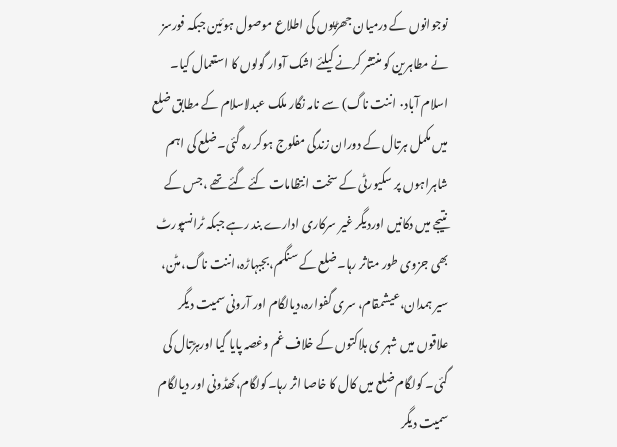نوجوانوں کے درمیان جھڑپوں کی اطلاع موصول ہوئین جبکہ فورسز نے مطاہرین کو منتشر کرنے کیلئے اشک آوار گولوں کا استعمال کیا۔ اسلام آباد۰ اننت ناگ) سے نامہ نگار ملک عبدلاسلام کے مطابق ضلع میں مکمل ہرتال کے دوران زندگی مفلوج ہوکر رہ گئی۔ضلع کی اہم شاہراہوں پر سکیورٹی کے سخت انتظامات کئے گئے تھے ،جس کے نتیجے میں دکانیں اوردیگر غیر سرکاری ادارے بند رہے جبکہ ٹرانسپورٹ بھی جزوی طور متاثر رہا۔ضلع کے سنگم،بجبہاڑہ،اننت ناگ،مٹن، سیر ہمدان،عیشمقام، سری گفوارہ،دیالگام اور آرونی سمیت دیگر علاقوں میں شہر ی ہلاکتوں کے خلاف غم وغصہ پایا گیا اورہڑتال کی گئی۔ کولگام ضلع میں کال کا خاصا اثر رہا۔کولگام،کھڈونی اور دیالگام سمیت دیگر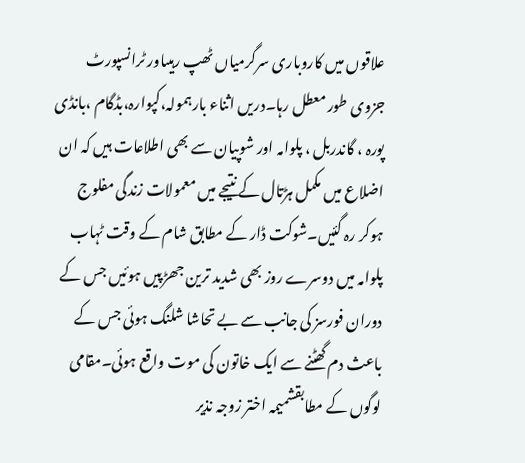علاقوں میں کاروباری سرگرمیاں ٹھپ رہیںاور ٹرانسپورٹ جزوی طور معطل رہا۔دریں اثناء بارہمولہ،کپوارہ،بڈگام ،بانڈی پورہ ، گاندربل ، پلوامہ اور شوپیان سے بھی اطلاعات ہیں کہ ان اضلاع میں مکمل ہڑتال کے نتیجے میں معمولات زندگی مفلوج ہوکر رہ گئیں۔شوکت ڈار کے مطابق شام کے وقت ٹہاب پلوامہ میں دوسرے روز بھی شدید ترین جھڑپیں ہوئیں جس کے دوران فورسز کی جانب سے بے تحاشا شلنگ ہوئی جس کے باعث دم گھٹنے سے ایک خاتون کی موت واقع ہوئی۔مقامی لوگوں کے مطابقشمیمہ اختر زوجہ نذیر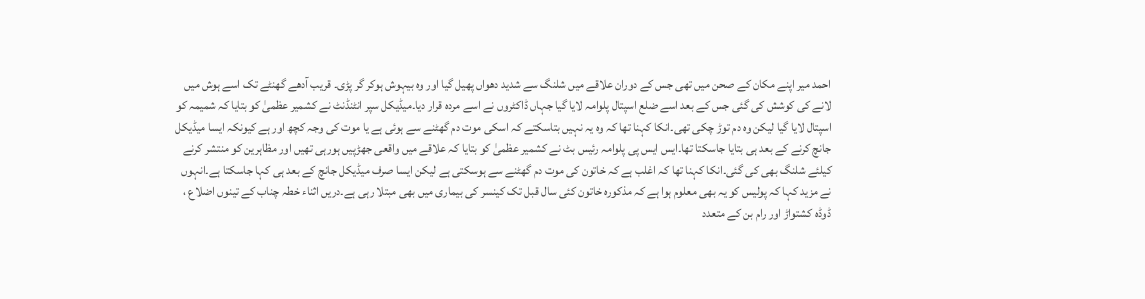احمد میر اپنے مکان کے صحن میں تھی جس کے دوران علاقے میں شلنگ سے شدید دھواں پھیل گیا اور وہ بیہوش ہوکر گر پڑی۔ قریب آدھے گھنٹے تک اسے ہوش میں لانے کی کوشش کی گئی جس کے بعد اسے ضلع اسپتال پلوامہ لایا گیا جہاں ڈاکٹروں نے اسے مردہ قرار دیا۔میڈیکل سپر انٹنڈنٹ نے کشمیر عظمیٰ کو بتایا کہ شمیمہ کو اسپتال لایا گیا لیکن وہ دم توڑ چکی تھی۔انکا کہنا تھا کہ وہ یہ نہیں بتاسکتے کہ اسکی موت دم گھٹنے سے ہوئی ہے یا موت کی وجہ کچھ اور ہے کیونکہ ایسا میڈیکل جانچ کرنے کے بعد ہی بتایا جاسکتا تھا۔ایس ایس پی پلوامہ رئیس بٹ نے کشمیر عظمیٰ کو بتایا کہ علاقے میں واقعی جھڑپیں ہورہی تھیں اور مظاہرین کو منتشر کرنے کیلئے شلنگ بھی کی گئی۔انکا کہنا تھا کہ اغلب ہے کہ خاتون کی موت دم گھٹنے سے ہوسکتی ہے لیکن ایسا صرف میڈیکل جانچ کے بعد ہی کہا جاسکتا ہے۔انہوں نے مزید کہا کہ پولیس کو یہ بھی معلوم ہوا ہے کہ مذکورہ خاتون کئی سال قبل تک کینسر کی بیماری میں بھی مبتلا رہی ہے۔دریں اثناء خطہ چناب کے تینوں اضلاع ، ڈوڈہ کشتواڑ اور رام بن کے متعدد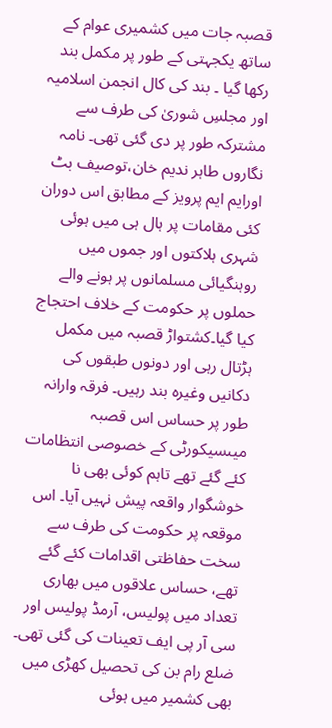قصبہ جات میں کشمیری عوام کے ساتھ یکجہتی کے طور پر مکمل بند رکھا گیا ۔ بند کی کال انجمن اسلامیہ اور مجلسِ شوریٰ کی طرف سے مشترکہ طور پر دی گئی تھی۔ نامہ نگاروں طاہر ندیم خان،توصیف بٹ اورایم ایم پرویز کے مطابق اس دوران کئی مقامات پر ہال ہی میں ہوئی شہری ہلاکتوں اور جموں میں روہنگیائی مسلمانوں پر ہونے والے حملوں پر حکومت کے خلاف احتجاج کیا گیا۔کشتواڑ قصبہ میں مکمل ہڑتال رہی اور دونوں طبقوں کی دکانیں وغیرہ بند رہیں۔ فرقہ وارانہ طور پر حساس اس قصبہ میںسیکورٹی کے خصوصی انتظامات کئے گئے تھے تاہم کوئی بھی نا خوشگوار واقعہ پیش نہیں آیا۔ اس موقعہ پر حکومت کی طرف سے سخت حفاظتی اقدامات کئے گئے تھے، حساس علاقوں میں بھاری تعداد میں پولیس، آرمڈ پولیس اور سی آر پی ایف تعینات کی گئی تھی۔ ضلع رام بن کی تحصیل کھڑی میں بھی کشمیر میں ہوئی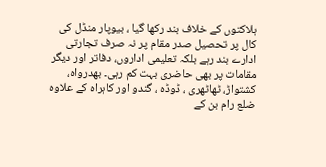ہلاکتوں کے خلاف بند رکھا گیا ، بیوپار منڈل کی کال پر تحصیل صدر مقام پر نہ صرف تجارتی ادارے بند رہے بلکہ تعلیمی اداروں، دفاتر اور دیگر مقامات پر بھی حاضری بہت کم رہی۔ بھدرواہ، کشتواڑ، ٹھاٹھری ، ڈوڈہ ، گندو اور کاہراہ کے علاوہ ضلع رام بن کے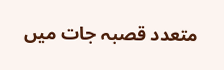متعدد قصبہ جات میں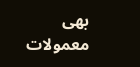بھی معمولات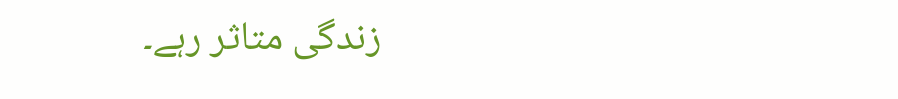زندگی متاثر رہے۔